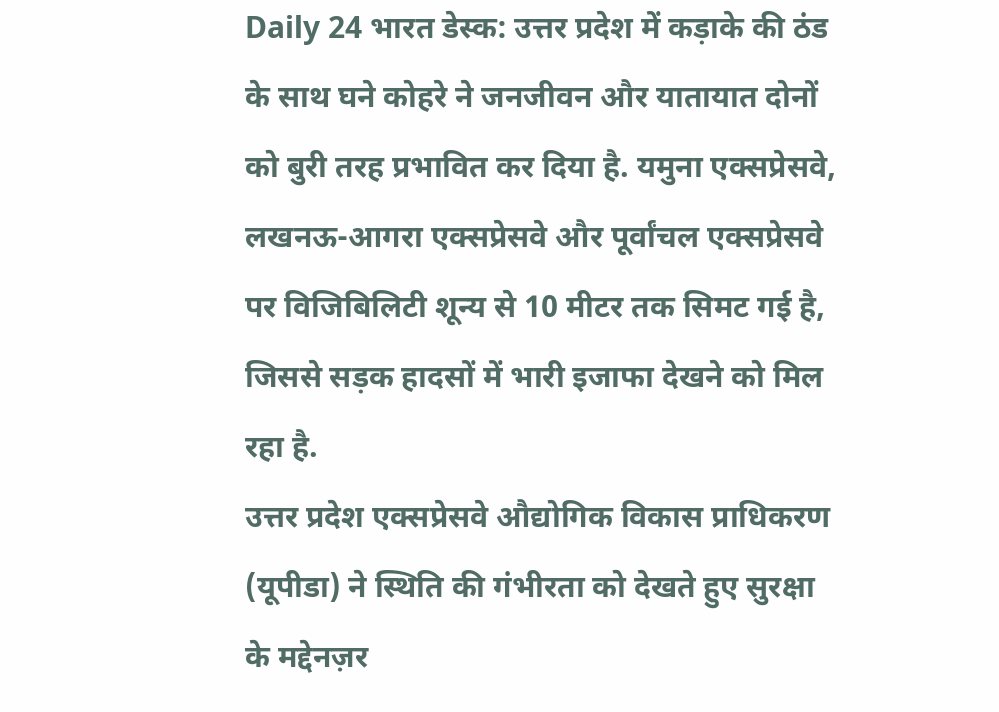Daily 24 भारत डेस्क: उत्तर प्रदेश में कड़ाके की ठंड के साथ घने कोहरे ने जनजीवन और यातायात दोनों को बुरी तरह प्रभावित कर दिया है. यमुना एक्सप्रेसवे, लखनऊ-आगरा एक्सप्रेसवे और पूर्वांचल एक्सप्रेसवे पर विजिबिलिटी शून्य से 10 मीटर तक सिमट गई है, जिससे सड़क हादसों में भारी इजाफा देखने को मिल रहा है.
उत्तर प्रदेश एक्सप्रेसवे औद्योगिक विकास प्राधिकरण (यूपीडा) ने स्थिति की गंभीरता को देखते हुए सुरक्षा के मद्देनज़र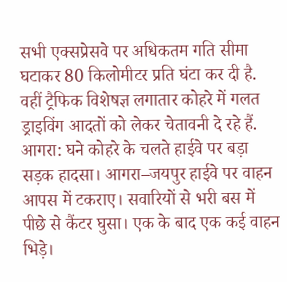सभी एक्सप्रेसवे पर अधिकतम गति सीमा घटाकर 80 किलोमीटर प्रति घंटा कर दी है. वहीं ट्रैफिक विशेषज्ञ लगातार कोहरे में गलत ड्राइविंग आदतों को लेकर चेतावनी दे रहे हैं.
आगरा: घने कोहरे के चलते हाईवे पर बड़ा सड़क हादसा। आगरा–जयपुर हाईवे पर वाहन आपस में टकराए। सवारियों से भरी बस में पीछे से कैंटर घुसा। एक के बाद एक कई वाहन भिड़े।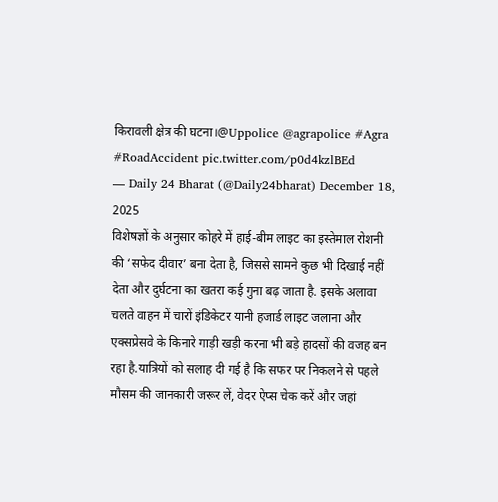किरावली क्षेत्र की घटना।@Uppolice @agrapolice #Agra #RoadAccident pic.twitter.com/p0d4kzlBEd
— Daily 24 Bharat (@Daily24bharat) December 18, 2025
विशेषज्ञों के अनुसार कोहरे में हाई-बीम लाइट का इस्तेमाल रोशनी की ‘सफेद दीवार’ बना देता है, जिससे सामने कुछ भी दिखाई नहीं देता और दुर्घटना का खतरा कई गुना बढ़ जाता है. इसके अलावा चलते वाहन में चारों इंडिकेटर यानी हजार्ड लाइट जलाना और एक्सप्रेसवे के किनारे गाड़ी खड़ी करना भी बड़े हादसों की वजह बन रहा है.यात्रियों को सलाह दी गई है कि सफर पर निकलने से पहले मौसम की जानकारी जरूर लें, वेदर ऐप्स चेक करें और जहां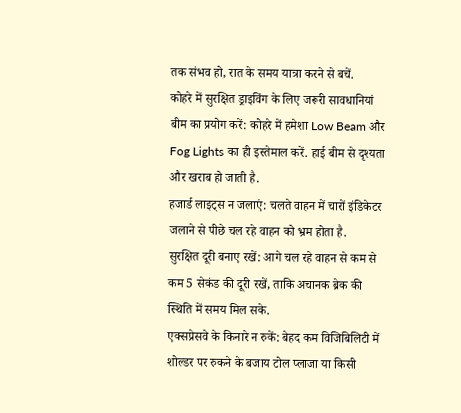तक संभव हो, रात के समय यात्रा करने से बचें.
कोहरे में सुरक्षित ड्राइविंग के लिए जरूरी सावधानियां
बीम का प्रयोग करें: कोहरे में हमेशा Low Beam और Fog Lights का ही इस्तेमाल करें. हाई बीम से दृश्यता और खराब हो जाती है.
हजार्ड लाइट्स न जलाएं: चलते वाहन में चारों इंडिकेटर जलाने से पीछे चल रहे वाहन को भ्रम होता है.
सुरक्षित दूरी बनाए रखें: आगे चल रहे वाहन से कम से कम 5 सेकंड की दूरी रखें, ताकि अचानक ब्रेक की स्थिति में समय मिल सके.
एक्सप्रेसवे के किनारे न रुकें: बेहद कम विजिबिलिटी में शोल्डर पर रुकने के बजाय टोल प्लाजा या किसी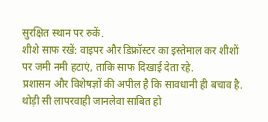सुरक्षित स्थान पर रुकें.
शीशे साफ रखें: वाइपर और डिफ्रॉस्टर का इस्तेमाल कर शीशों पर जमी नमी हटाएं, ताकि साफ दिखाई देता रहे.
प्रशासन और विशेषज्ञों की अपील है कि सावधानी ही बचाव है. थोड़ी सी लापरवाही जानलेवा साबित हो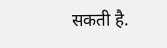सकती है.